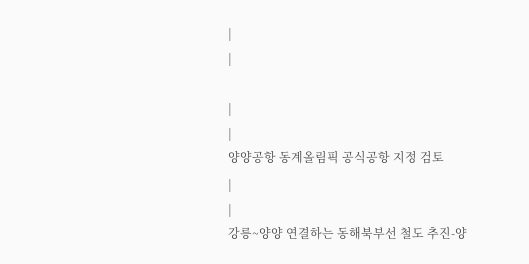|
|

|
|
양양공항 동계올림픽 공식공항 지정 검토
|
|
강릉~양양 연결하는 동해북부선 철도 추진-양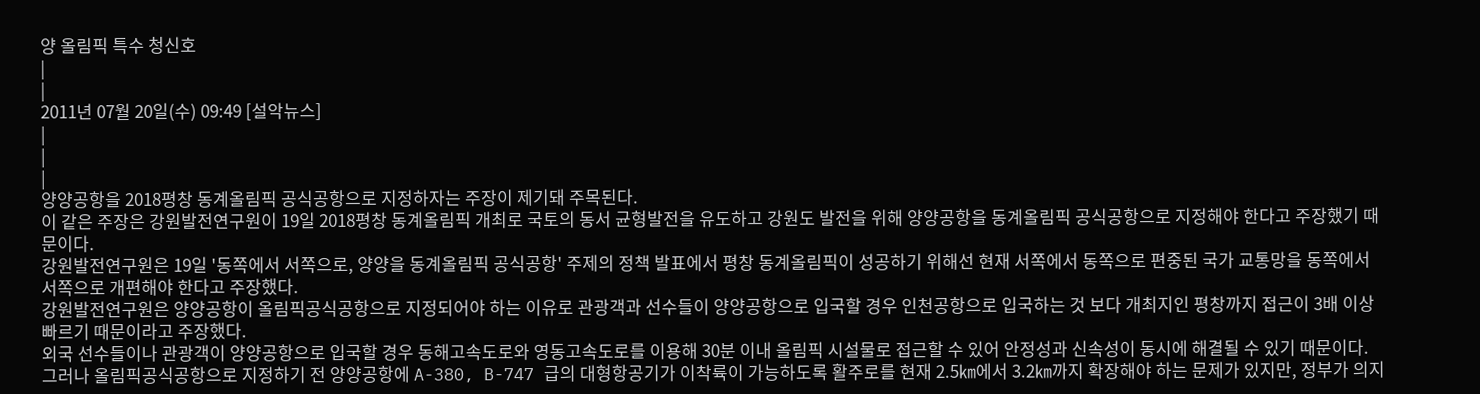양 올림픽 특수 청신호
|
|
2011년 07월 20일(수) 09:49 [설악뉴스]
|
|
|
양양공항을 2018평창 동계올림픽 공식공항으로 지정하자는 주장이 제기돼 주목된다.
이 같은 주장은 강원발전연구원이 19일 2018평창 동계올림픽 개최로 국토의 동서 균형발전을 유도하고 강원도 발전을 위해 양양공항을 동계올림픽 공식공항으로 지정해야 한다고 주장했기 때문이다.
강원발전연구원은 19일 '동쪽에서 서쪽으로, 양양을 동계올림픽 공식공항' 주제의 정책 발표에서 평창 동계올림픽이 성공하기 위해선 현재 서쪽에서 동쪽으로 편중된 국가 교통망을 동쪽에서 서쪽으로 개편해야 한다고 주장했다.
강원발전연구원은 양양공항이 올림픽공식공항으로 지정되어야 하는 이유로 관광객과 선수들이 양양공항으로 입국할 경우 인천공항으로 입국하는 것 보다 개최지인 평창까지 접근이 3배 이상 빠르기 때문이라고 주장했다.
외국 선수들이나 관광객이 양양공항으로 입국할 경우 동해고속도로와 영동고속도로를 이용해 30분 이내 올림픽 시설물로 접근할 수 있어 안정성과 신속성이 동시에 해결될 수 있기 때문이다.
그러나 올림픽공식공항으로 지정하기 전 양양공항에 A-380, B-747 급의 대형항공기가 이착륙이 가능하도록 활주로를 현재 2.5㎞에서 3.2㎞까지 확장해야 하는 문제가 있지만, 정부가 의지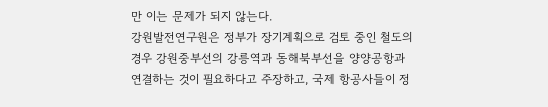만 이는 문제가 되지 않는다.
강원발전연구원은 정부가 장기계획으로 검토 중인 철도의 경우 강원중부선의 강릉역과 동해북부선을 양양공항과 연결하는 것이 필요하다고 주장하고, 국제 항공사들이 정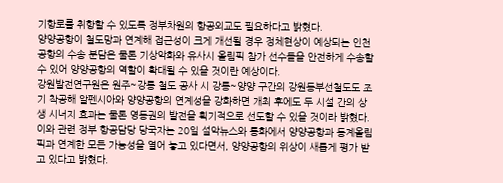기항로를 취항할 수 있도록 정부차원의 항공외교도 필요하다고 밝혔다.
양양공항이 철도망과 연계해 접근성이 크게 개선될 경우 정체현상이 예상되는 인천공항의 수송 분담은 물론 기상악화와 유사시 올림픽 참가 선수들을 안전하게 수송할 수 있어 양양공항의 역할이 확대될 수 있을 것이란 예상이다.
강원발전연구원은 원주~강릉 철도 공사 시 강릉~양양 구간의 강원동부선철도도 조기 착공해 알펜시아와 양양공항의 연계성을 강화하면 개최 후에도 두 시설 간의 상생 시너지 효과는 물론 영동권의 발전을 획기적으로 선도할 수 있을 것이라 밝혔다.
이와 관련 정부 항공담당 당국자는 20일 설악뉴스와 통화에서 양양공항과 동계올림픽과 연계한 모든 가능성을 열어 놓고 있다면서, 양양공항의 위상이 새롭게 평가 받고 있다고 밝혔다.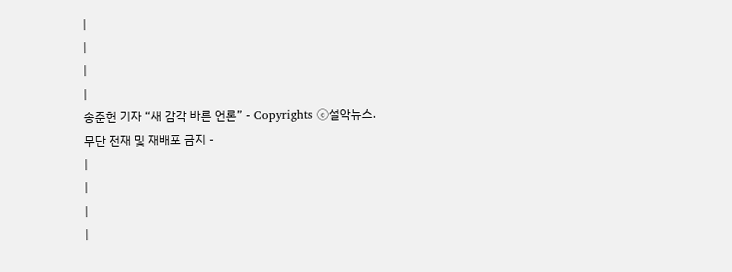|
|
|
|
송준헌 기자 “새 감각 바른 언론” - Copyrights ⓒ설악뉴스.
무단 전재 및 재배포 금지 -
|
|
|
|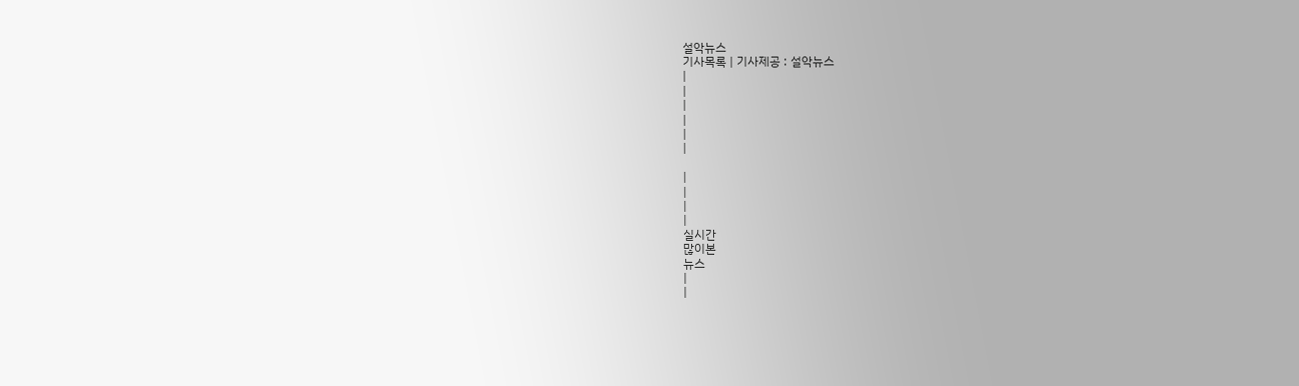설악뉴스
기사목록 | 기사제공 : 설악뉴스
|
|
|
|
|
|

|
|
|
|
실시간
많이본
뉴스
|
|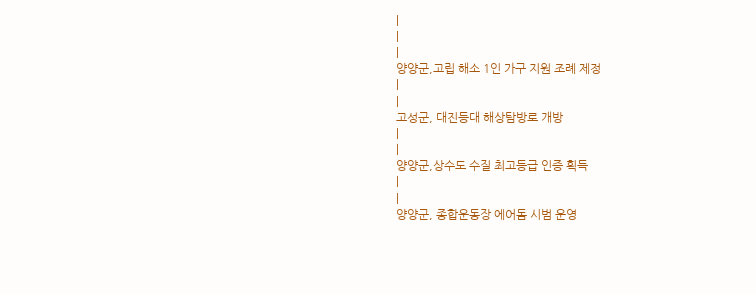|
|
|
양양군,고립 해소 1인 가구 지원 조례 제정
|
|
고성군, 대진등대 해상탐방로 개방
|
|
양양군,상수도 수질 최고등급 인증 획득
|
|
양양군, 종합운동장 에어돔 시범 운영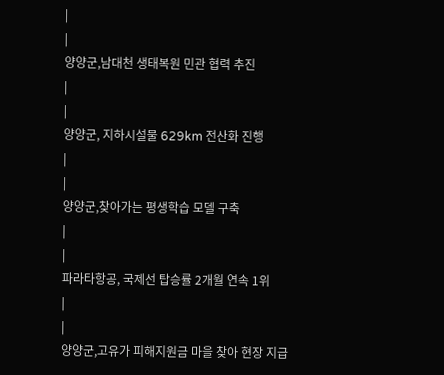|
|
양양군,남대천 생태복원 민관 협력 추진
|
|
양양군, 지하시설물 629km 전산화 진행
|
|
양양군,찾아가는 평생학습 모델 구축
|
|
파라타항공, 국제선 탑승률 2개월 연속 1위
|
|
양양군,고유가 피해지원금 마을 찾아 현장 지급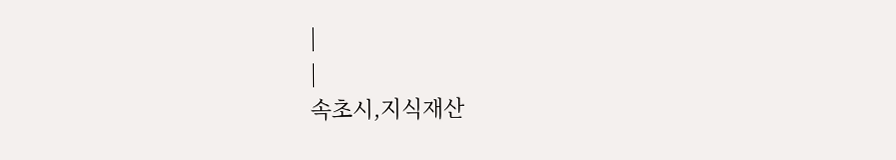|
|
속초시,지식재산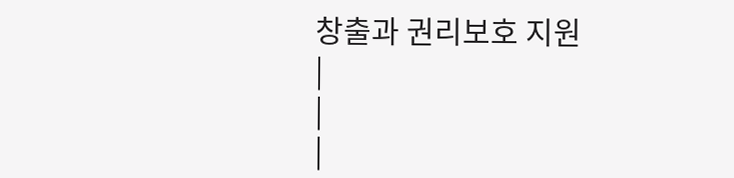창출과 권리보호 지원
|
|
|